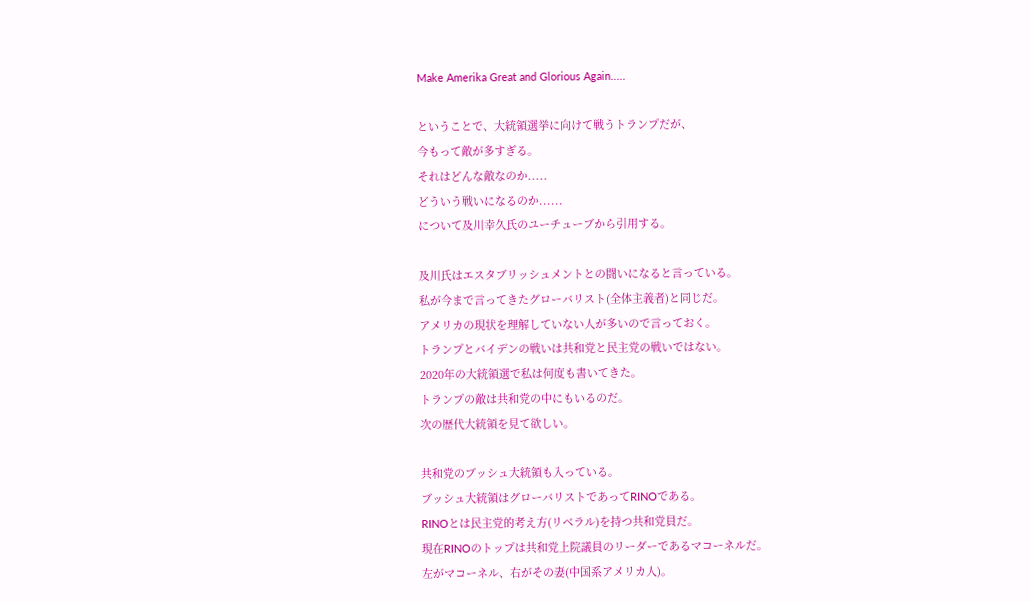Make Amerika Great and Glorious Again.....

ということで、大統領選挙に向けて戦うトランプだが、
今もって敵が多すぎる。
それはどんな敵なのか.....
どういう戦いになるのか......
について及川幸久氏のユーチューブから引用する。

及川氏はエスタブリッシュメントとの闘いになると言っている。
私が今まで言ってきたグローバリスト(全体主義者)と同じだ。
アメリカの現状を理解していない人が多いので言っておく。
トランプとバイデンの戦いは共和党と民主党の戦いではない。
2020年の大統領選で私は何度も書いてきた。
トランプの敵は共和党の中にもいるのだ。
次の歴代大統領を見て欲しい。

共和党のブッシュ大統領も入っている。
ブッシュ大統領はグローバリストであってRINOである。
RINOとは民主党的考え方(リベラル)を持つ共和党員だ。
現在RINOのトップは共和党上院議員のリーダーであるマコーネルだ。
左がマコーネル、右がその妻(中国系アメリカ人)。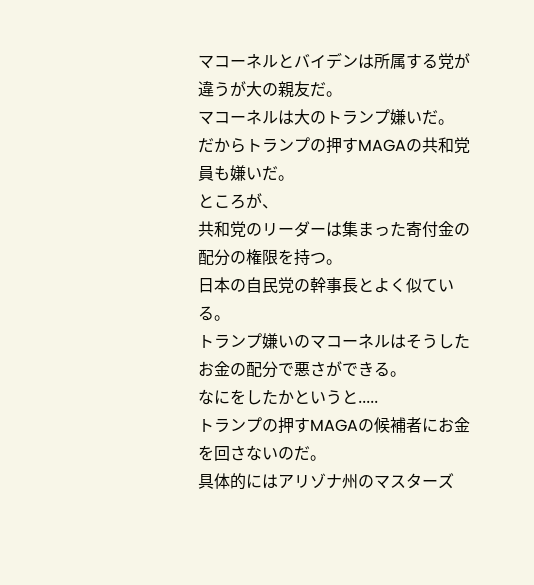マコーネルとバイデンは所属する党が違うが大の親友だ。
マコーネルは大のトランプ嫌いだ。
だからトランプの押すMAGAの共和党員も嫌いだ。
ところが、
共和党のリーダーは集まった寄付金の配分の権限を持つ。
日本の自民党の幹事長とよく似ている。
トランプ嫌いのマコーネルはそうしたお金の配分で悪さができる。
なにをしたかというと.....
トランプの押すMAGAの候補者にお金を回さないのだ。
具体的にはアリゾナ州のマスターズ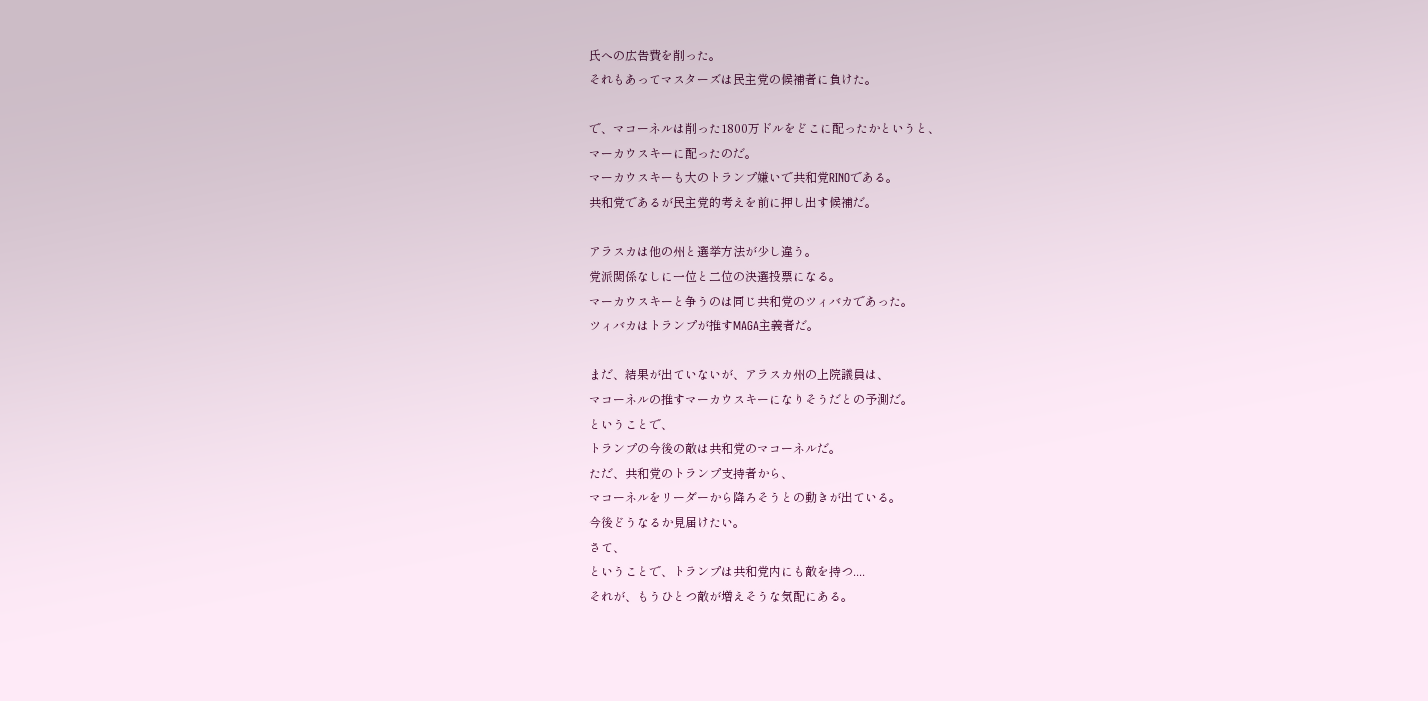氏への広告費を削った。
それもあってマスターズは民主党の候補者に負けた。

で、マコーネルは削った1800万ドルをどこに配ったかというと、
マーカウスキーに配ったのだ。
マーカウスキーも大のトランプ嫌いで共和党RINOである。
共和党であるが民主党的考えを前に押し出す候補だ。

アラスカは他の州と選挙方法が少し違う。
党派関係なしに一位と二位の決選投票になる。
マーカウスキーと争うのは同じ共和党のツィバカであった。
ツィバカはトランプが推すMAGA主義者だ。

まだ、結果が出ていないが、アラスカ州の上院議員は、
マコーネルの推すマーカウスキーになりそうだとの予測だ。
ということで、
トランプの今後の敵は共和党のマコーネルだ。
ただ、共和党のトランプ支持者から、
マコーネルをリーダーから降ろそうとの動きが出ている。
今後どうなるか見届けたい。
さて、
ということで、トランプは共和党内にも敵を持つ....
それが、もうひとつ敵が増えそうな気配にある。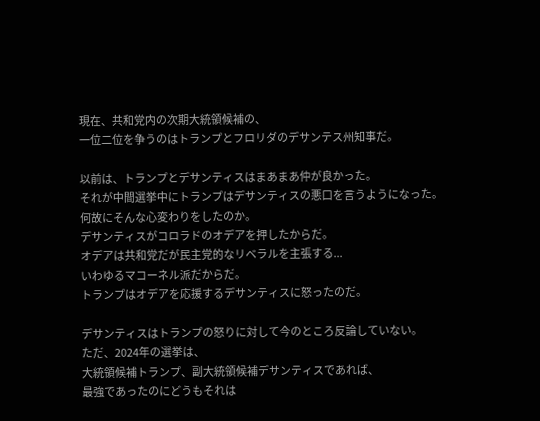現在、共和党内の次期大統領候補の、
一位二位を争うのはトランプとフロリダのデサンテス州知事だ。

以前は、トランプとデサンティスはまあまあ仲が良かった。
それが中間選挙中にトランプはデサンティスの悪口を言うようになった。
何故にそんな心変わりをしたのか。
デサンティスがコロラドのオデアを押したからだ。
オデアは共和党だが民主党的なリベラルを主張する...
いわゆるマコーネル派だからだ。
トランプはオデアを応援するデサンティスに怒ったのだ。

デサンティスはトランプの怒りに対して今のところ反論していない。
ただ、2024年の選挙は、
大統領候補トランプ、副大統領候補デサンティスであれば、
最強であったのにどうもそれは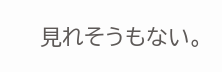見れそうもない。